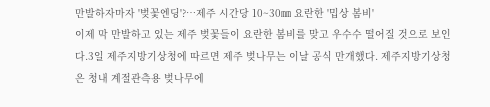만발하자마자 '벚꽃엔딩'?…제주 시간당 10~30㎜ 요란한 '밉상 봄비'
이제 막 만발하고 있는 제주 벚꽃들이 요란한 봄비를 맞고 우수수 떨어질 것으로 보인다.3일 제주지방기상청에 따르면 제주 벚나무는 이날 공식 만개했다. 제주지방기상청은 청내 계절관측용 벚나무에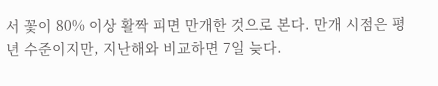서 꽃이 80% 이상 활짝 피면 만개한 것으로 본다. 만개 시점은 평년 수준이지만, 지난해와 비교하면 7일 늦다.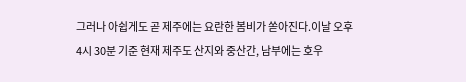그러나 아쉽게도 곧 제주에는 요란한 봄비가 쏟아진다.이날 오후 4시 30분 기준 현재 제주도 산지와 중산간, 남부에는 호우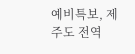예비특보, 제주도 전역